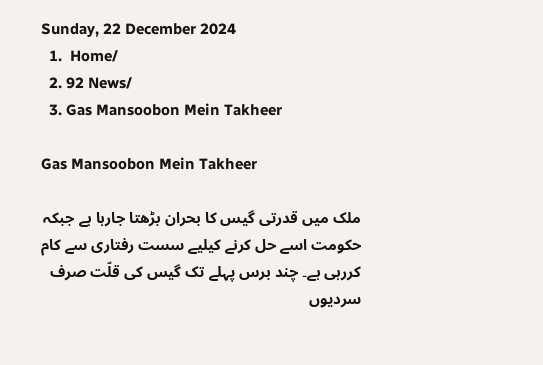Sunday, 22 December 2024
  1.  Home/
  2. 92 News/
  3. Gas Mansoobon Mein Takheer

Gas Mansoobon Mein Takheer

ملک میں قدرتی گیس کا بحران بڑھتا جارہا ہے جبکہ حکومت اسے حل کرنے کیلیے سست رفتاری سے کام کررہی ہے۔ چند برس پہلے تک گیس کی قلّت صرف سردیوں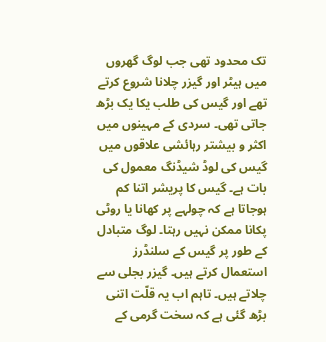تک محدود تھی جب لوگ گھروں میں ہیٹر اور گیزر چلانا شروع کرتے تھے اور گیس کی طلب یکا یک بڑھ جاتی تھی۔ سردی کے مہینوں میں اکثر و بیشتر رہائشی علاقوں میں گیس کی لوڈ شیڈنگ معمول کی بات ہے۔ گیس کا پریشر اتنا کم ہوجاتا ہے کہ چولہے پر کھانا یا روٹی پکانا ممکن نہیں رہتا۔ لوگ متبادل کے طور پر گیس کے سلنڈرز استعمال کرتے ہیں۔ گیزر بجلی سے چلاتے ہیں۔ تاہم اب یہ قلّت اتنی بڑھ گئی ہے کہ سخت گرمی کے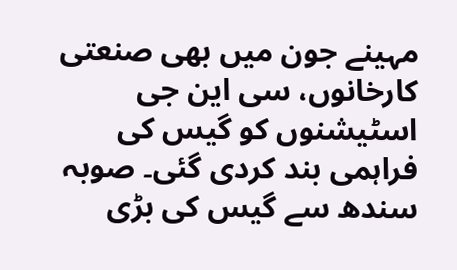مہینے جون میں بھی صنعتی کارخانوں، سی این جی اسٹیشنوں کو گیس کی فراہمی بند کردی گئی۔ صوبہ سندھ سے گیس کی بڑی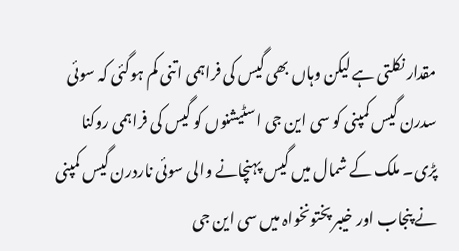مقدار نکلتی ہے لیکن وہاں بھی گیس کی فراہمی اتنی کم ہوگئی کہ سوئی سدرن گیس کمپنی کو سی این جی اسٹیشنوں کو گیس کی فراہمی روکنا پڑی۔ ملک کے شمال میں گیس پہنچانے والی سوئی ناردرن گیس کمپنی نے پنجاب اور خیبر پختونخواہ میں سی این جی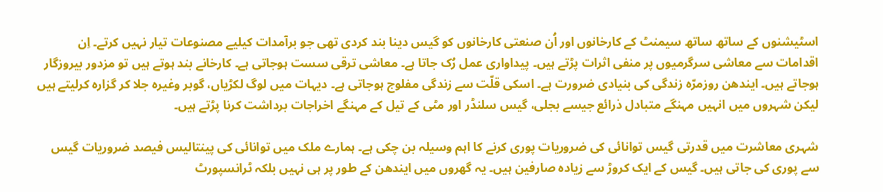اسٹیشنوں کے ساتھ ساتھ سیمنٹ کے کارخانوں اور اُن صنعتی کارخانوں کو گیس دینا بند کردی تھی جو برآمدات کیلیے مصنوعات تیار نہیں کرتے۔ اِن اقدامات سے معاشی سرگرمیوں پر منفی اثرات پڑتے ہیں۔ پیداواری عمل رُک جاتا ہے۔ معاشی ترقی سست ہوجاتی ہے۔ کارخانے بند ہوتے ہیں تو مزدور بیروزگار ہوجاتے ہیں۔ ایندھن روزمرّہ زندگی کی بنیادی ضرورت ہے۔ اسکی قلّت سے زندگی مفلوج ہوجاتی ہے۔ دیہات میں لوگ لکڑیاں، گوبر وغیرہ جلا کر گزارہ کرلیتے ہیں لیکن شہروں میں انہیں مہنگے متبادل ذرائع جیسے بجلی، گیس سلنڈر اور مٹی کے تیل کے مہنگے اخراجات برداشت کرنا پڑتے ہیں۔

شہری معاشرت میں قدرتی گیس توانائی کی ضروریات پوری کرنے کا اہم وسیلہ بن چکی ہے۔ ہمارے ملک میں توانائی کی پینتالیس فیصد ضروریات گیس سے پوری کی جاتی ہیں۔ گیس کے ایک کروڑ سے زیادہ صارفین ہیں۔ یہ گھروں میں ایندھن کے طور پر ہی نہیں بلکہ ٹرانسپورٹ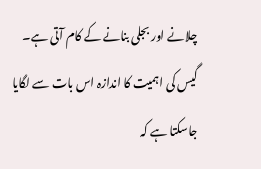چلانے اور بجلی بنانے کے کام آتی ہے۔ گیس کی اہمیت کا اندازہ اس بات سے لگایا جاسکتا ہے کہ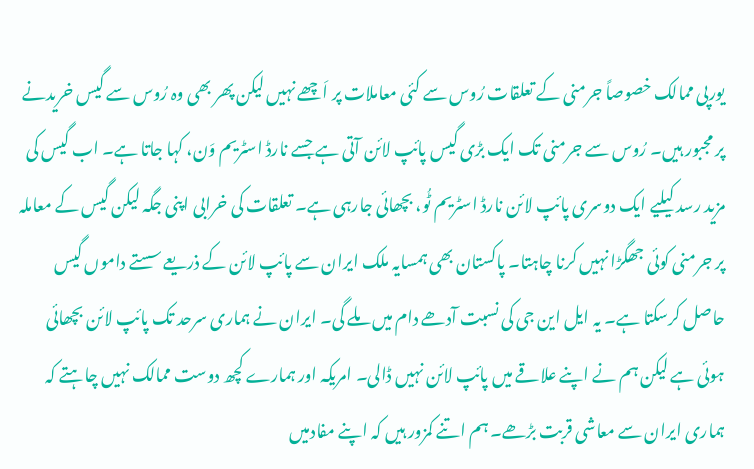یورپی ممالک خصوصاً جرمنی کے تعلقات رُوس سے کئی معاملات پر اَچھے نہیں لیکن پھر بھی وہ رُوس سے گیس خریدنے پر مجبور ہیں۔ رُوس سے جرمنی تک ایک بڑی گیس پائپ لائن آتی ہے جسے نارڈ اسٹریم وَن، کہا جاتا ہے۔ اب گیس کی مزید رسد کیلیے ایک دوسری پائپ لائن نارڈ اسٹریم ٹُو، بچھائی جارہی ہے۔ تعلقات کی خرابی اپنی جگہ لیکن گیس کے معاملہ پر جرمنی کوئی جھگڑا نہیں کرنا چاہتا۔ پاکستان بھی ہمسایہ ملک ایران سے پائپ لائن کے ذریعے سستے داموں گیس حاصل کرسکتا ہے۔ یہ ایل این جی کی نسبت آدھے دام میں ملے گی۔ ایران نے ہماری سرحد تک پائپ لائن بچھائی ہوئی ہے لیکن ہم نے اپنے علاقے میں پائپ لائن نہیں ڈالی۔ امریکہ اور ہمارے کچھ دوست ممالک نہیں چاہتے کہ ہماری ایران سے معاشی قربت بڑھے۔ ہم اتنے کمزور ہیں کہ اپنے مفادمیں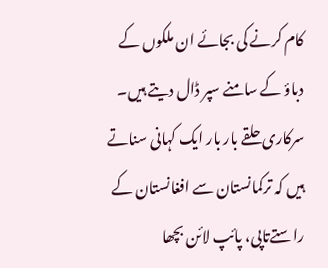کام کرنے کی بجائے ان ملکوں کے دباؤ کے سامنے سپر ڈال دیتے ہیں۔ سرکاری حلقے بار بار ایک کہانی سناتے ہیں کہ ترکمانستان سے افغانستان کے راستےتاپی، پائپ لائن بچھا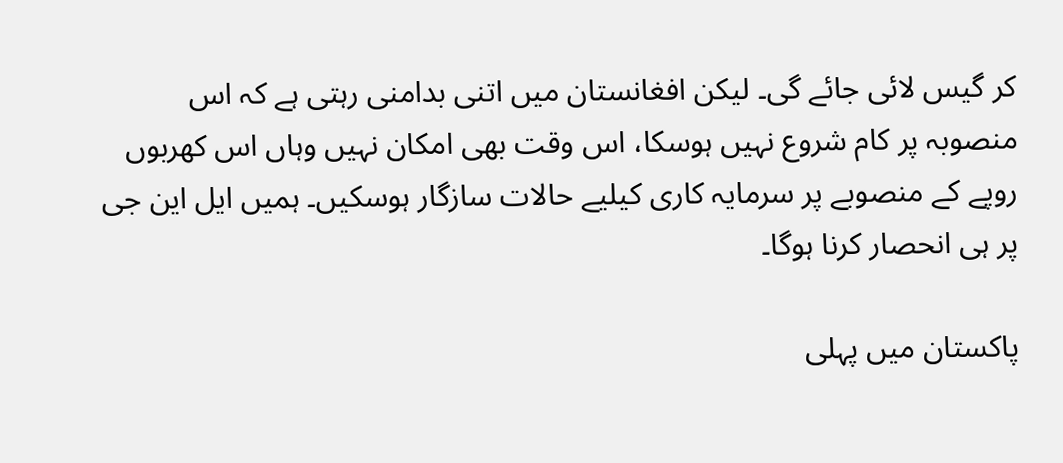کر گیس لائی جائے گی۔ لیکن افغانستان میں اتنی بدامنی رہتی ہے کہ اس منصوبہ پر کام شروع نہیں ہوسکا، اس وقت بھی امکان نہیں وہاں اس کھربوں روپے کے منصوبے پر سرمایہ کاری کیلیے حالات سازگار ہوسکیں۔ ہمیں ایل این جی پر ہی انحصار کرنا ہوگا۔

پاکستان میں پہلی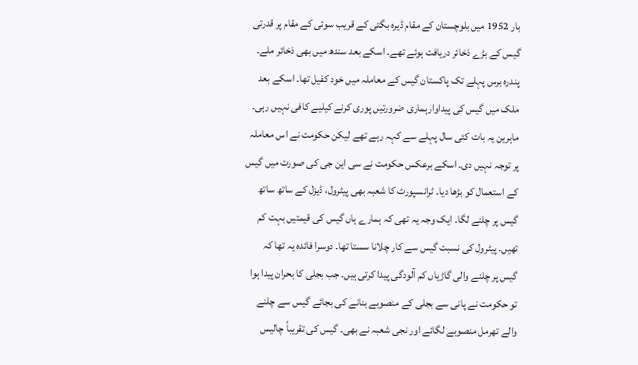بار 1952 میں بلوچستان کے مقام ڈیرہ بگتی کے قریب سوئی کے مقام پر قدرتی گیس کے بڑے ذخائر دریافت ہوئے تھے۔ اسکے بعد سندھ میں بھی ذخائر ملے۔ پندرہ برس پہلے تک پاکستان گیس کے معاملہ میں خود کفیل تھا۔ اسکے بعد ملک میں گیس کی پیداوارہماری ضرورتیں پوری کرنے کیلیے کافی نہیں رہی۔ ماہرین یہ بات کئی سال پہلے سے کہہ رہے تھے لیکن حکومت نے اس معاملہ پر توجہ نہیں دی۔ اسکے برعکس حکومت نے سی این جی کی صورت میں گیس کے استعمال کو بڑھا دیا۔ ٹرانسپورٹ کا شعبہ بھی پیٹرول، ڈیزل کے ساتھ ساتھ گیس پر چلنے لگا۔ ایک وجہ یہ تھی کہ ہمارے ہاں گیس کی قیمتیں بہت کم تھیں۔ پیٹرول کی نسبت گیس سے کار چلانا سستا تھا۔ دوسرا فائدہ یہ تھا کہ گیس پر چلنے والی گاڑیاں کم آلودگی پیدا کرتی ہیں۔ جب بجلی کا بحران پیدا ہوا تو حکومت نے پانی سے بجلی کے منصوبے بنانے کی بجائے گیس سے چلنے والے تھرمل منصوبے لگائے اور نجی شعبہ نے بھی۔ گیس کی تقریباً چالیس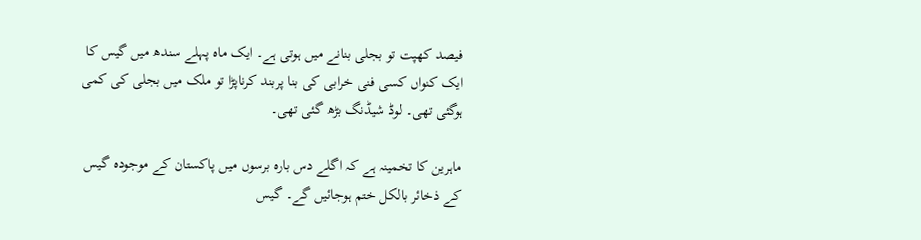فیصد کھپت تو بجلی بنانے میں ہوتی ہے۔ ایک ماہ پہلے سندھ میں گیس کا ایک کنواں کسی فنی خرابی کی بنا پربند کرناپڑا تو ملک میں بجلی کی کمی ہوگئی تھی۔ لوڈ شیڈنگ بڑھ گئی تھی۔

ماہرین کا تخمینہ ہے کہ اگلے دس بارہ برسوں میں پاکستان کے موجودہ گیس کے ذخائر بالکل ختم ہوجائیں گے۔ گیس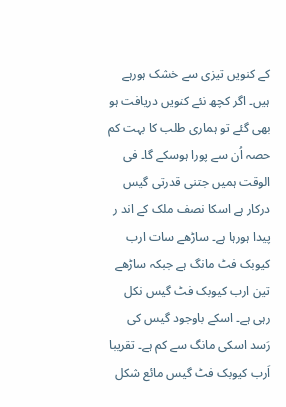کے کنویں تیزی سے خشک ہورہے ہیں۔ اگر کچھ نئے کنویں دریافت ہو بھی گئے تو ہماری طلب کا بہت کم حصہ اُن سے پورا ہوسکے گا۔ فی الوقت ہمیں جتنی قدرتی گیس درکار ہے اسکا نصف ملک کے اند ر پیدا ہورہا ہے۔ ساڑھے سات ارب کیوبک فٹ مانگ ہے جبکہ ساڑھے تین ارب کیوبک فٹ گیس نکل رہی ہے۔ اسکے باوجود گیس کی رَسد اسکی مانگ سے کم ہے۔ تقریبا اَرب کیوبک فٹ گیس مائع شکل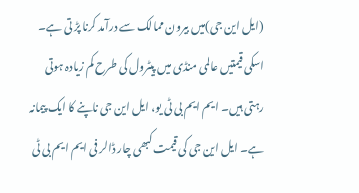(ایل این جی)میں بیرون ممالک سے درآمد کرنا پڑ تی ہے۔ اسکی قیمتیں عالمی منڈی میں پیٹرول کی طرح کم زیادہ ہوتی رہتی ہیں۔ ایم ایم بی ٹی یو، ایل این جی ناپنے کا ایک پیمانہ ہے۔ ایل این جی کی قیمت کبھی چار ڈالر فی ایم ایم بی ٹی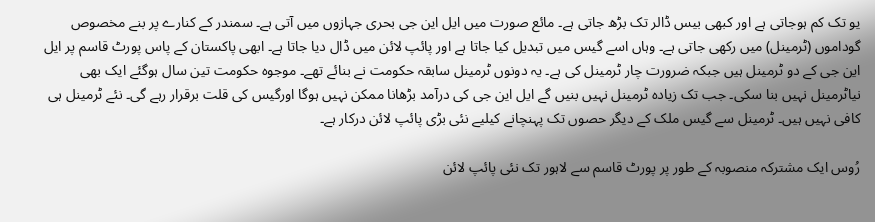یو تک کم ہوجاتی ہے اور کبھی بیس ڈالر تک بڑھ جاتی ہے۔ مائع صورت میں ایل این جی بحری جہازوں میں آتی ہے۔ سمندر کے کنارے پر بنے مخصوص گوداموں (ٹرمینل) میں رکھی جاتی ہے۔ وہاں اسے گیس میں تبدیل کیا جاتا ہے اور پائپ لائن میں ڈال دیا جاتا ہے۔ ابھی پاکستان کے پاس پورٹ قاسم پر ایل این جی کے دو ٹرمینل ہیں جبکہ ضرورت چار ٹرمینل کی ہے۔ یہ دونوں ٹرمینل سابقہ حکومت نے بنائے تھے۔ موجوہ حکومت تین سال ہوگئے ایک بھی نیاٹرمینل نہیں بنا سکی۔ جب تک زیادہ ٹرمینل نہیں بنیں گے ایل این جی کی درآمد بڑھانا ممکن نہیں ہوگا اورگیس کی قلت برقرار رہے گی۔ نئے ٹرمینل ہی کافی نہیں ہیں۔ ٹرمینل سے گیس ملک کے دیگر حصوں تک پہنچانے کیلیے نئی بڑی پائپ لائن درکار ہے۔

رُوس ایک مشترکہ منصوبہ کے طور پر پورٹ قاسم سے لاہور تک نئی پائپ لائن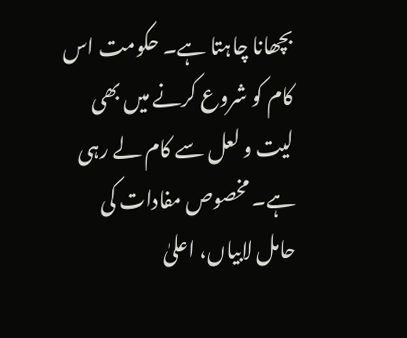بچھانا چاہتا ہے۔ حکومت اس کام کو شروع کرنے میں بھی لیت و لعل سے کام لے رہی ہے۔ مخصوص مفادات کی حامل لابیاں، اعلیٰ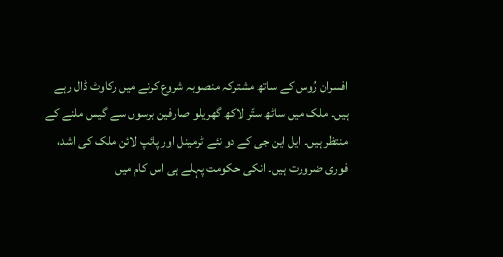افسران رُوس کے ساتھ مشترکہ منصوبہ شروع کرنے میں رکاوٹ ڈال رہے ہیں۔ ملک میں ساٹھ ستّر لاکھ گھریلو صارفین برسوں سے گیس ملنے کے منتظر ہیں۔ ایل این جی کے دو نئے ٹرمینل اور پائپ لائن ملک کی اشد، فوری ضرورت ہیں۔ انکی حکومت پہلے ہی اس کام میں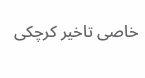خاصی تاخیر کرچکی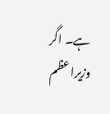ہے۔ اگر وزیراعظم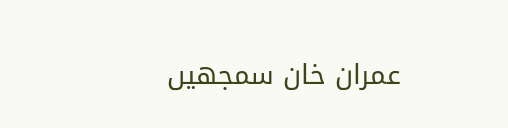عمران خان سمجھیں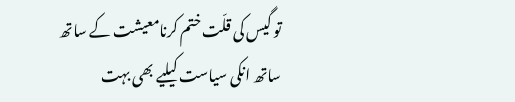تو گیس کی قلّت ختم کرنامعیشت کے ساتھ ساتھ انکی سیاست کیلیے بھی بہت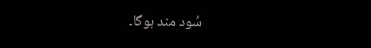سُود مند ہوگا۔